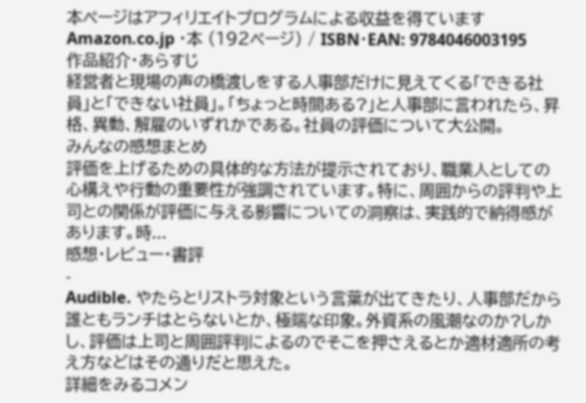本ページはアフィリエイトプログラムによる収益を得ています
Amazon.co.jp ・本 (192ページ) / ISBN・EAN: 9784046003195
作品紹介・あらすじ
経営者と現場の声の橋渡しをする人事部だけに見えてくる「できる社員」と「できない社員」。「ちょっと時間ある?」と人事部に言われたら、昇格、異動、解雇のいずれかである。社員の評価について大公開。
みんなの感想まとめ
評価を上げるための具体的な方法が提示されており、職業人としての心構えや行動の重要性が強調されています。特に、周囲からの評判や上司との関係が評価に与える影響についての洞察は、実践的で納得感があります。時...
感想・レビュー・書評
-
Audible. やたらとリストラ対象という言葉が出てきたり、人事部だから誰ともランチはとらないとか、極端な印象。外資系の風潮なのか?しかし、評価は上司と周囲評判によるのでそこを押さえるとか適材適所の考え方などはその通りだと思えた。
詳細をみるコメン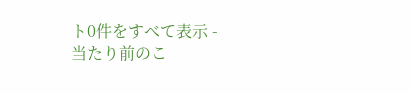ト0件をすべて表示 -
当たり前のこ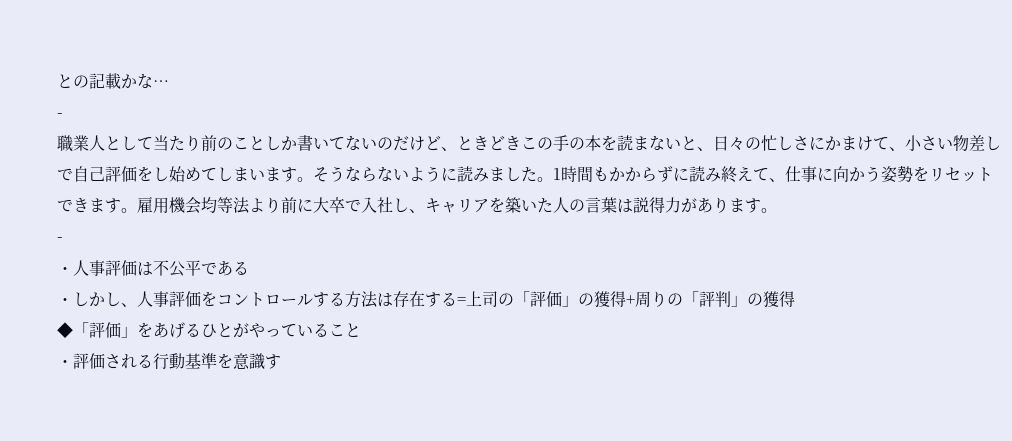との記載かな…
-
職業人として当たり前のことしか書いてないのだけど、ときどきこの手の本を読まないと、日々の忙しさにかまけて、小さい物差しで自己評価をし始めてしまいます。そうならないように読みました。1時間もかからずに読み終えて、仕事に向かう姿勢をリセットできます。雇用機会均等法より前に大卒で入社し、キャリアを築いた人の言葉は説得力があります。
-
・人事評価は不公平である
・しかし、人事評価をコントロールする方法は存在する=上司の「評価」の獲得+周りの「評判」の獲得
◆「評価」をあげるひとがやっていること
・評価される行動基準を意識す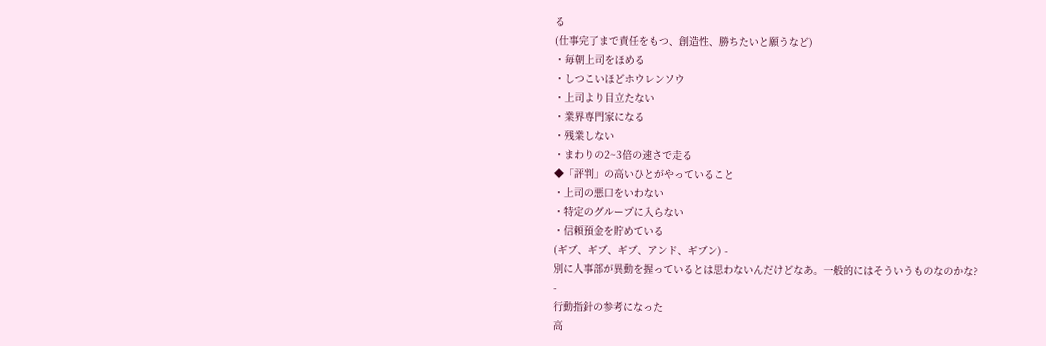る
(仕事完了まで責任をもつ、創造性、勝ちたいと願うなど)
・毎朝上司をほめる
・しつこいほどホウレンソウ
・上司より目立たない
・業界専門家になる
・残業しない
・まわりの2~3倍の速さで走る
◆「評判」の高いひとがやっていること
・上司の悪口をいわない
・特定のグループに入らない
・信頼預金を貯めている
(ギブ、ギブ、ギブ、アンド、ギブン) -
別に人事部が異動を握っているとは思わないんだけどなあ。一般的にはそういうものなのかな?
-
行動指針の参考になった
高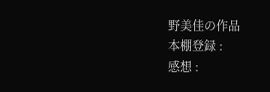野美佳の作品
本棚登録 :
感想 :